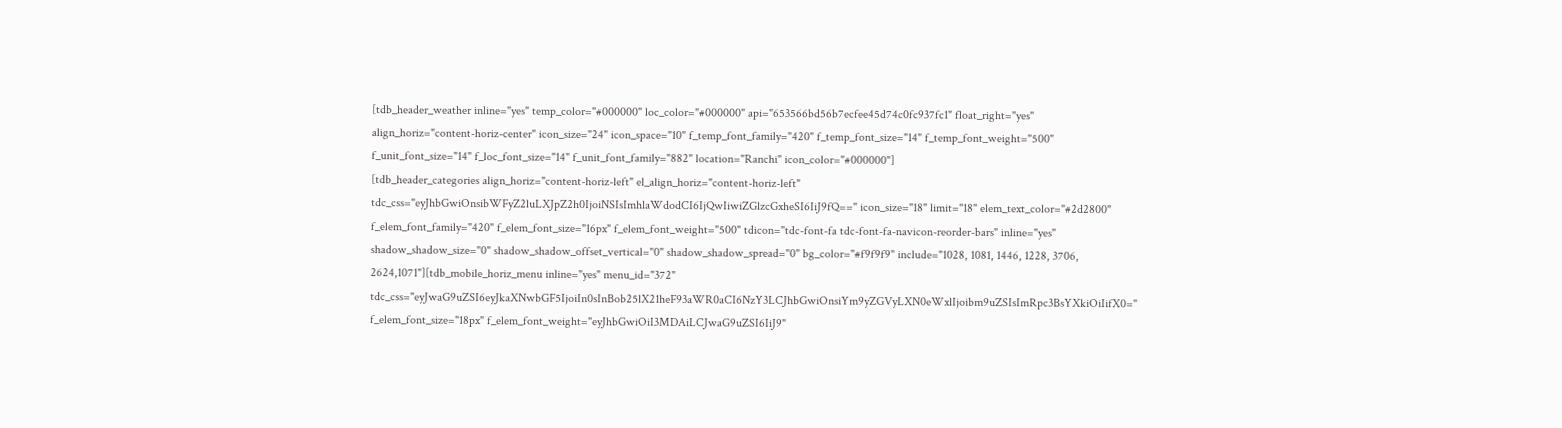[tdb_header_weather inline="yes" temp_color="#000000" loc_color="#000000" api="653566bd56b7ecfee45d74c0fc937fc1" float_right="yes" align_horiz="content-horiz-center" icon_size="24" icon_space="10" f_temp_font_family="420" f_temp_font_size="14" f_temp_font_weight="500" f_unit_font_size="14" f_loc_font_size="14" f_unit_font_family="882" location="Ranchi" icon_color="#000000"]
[tdb_header_categories align_horiz="content-horiz-left" el_align_horiz="content-horiz-left" tdc_css="eyJhbGwiOnsibWFyZ2luLXJpZ2h0IjoiNSIsImhlaWdodCI6IjQwIiwiZGlzcGxheSI6IiJ9fQ==" icon_size="18" limit="18" elem_text_color="#2d2800" f_elem_font_family="420" f_elem_font_size="16px" f_elem_font_weight="500" tdicon="tdc-font-fa tdc-font-fa-navicon-reorder-bars" inline="yes" shadow_shadow_size="0" shadow_shadow_offset_vertical="0" shadow_shadow_spread="0" bg_color="#f9f9f9" include="1028, 1081, 1446, 1228, 3706, 2624,1071"][tdb_mobile_horiz_menu inline="yes" menu_id="372" tdc_css="eyJwaG9uZSI6eyJkaXNwbGF5IjoiIn0sInBob25lX21heF93aWR0aCI6NzY3LCJhbGwiOnsiYm9yZGVyLXN0eWxlIjoibm9uZSIsImRpc3BsYXkiOiIifX0=" f_elem_font_size="18px" f_elem_font_weight="eyJhbGwiOiI3MDAiLCJwaG9uZSI6IiJ9"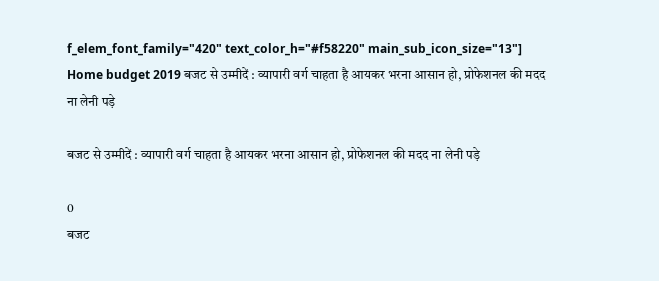f_elem_font_family="420" text_color_h="#f58220" main_sub_icon_size="13"]
Home budget 2019 बजट से उम्मीदें : व्यापारी वर्ग चाहता है आयकर भरना आसान हो, प्रोफेशनल की मदद ना लेनी पड़े

बजट से उम्मीदें : व्यापारी वर्ग चाहता है आयकर भरना आसान हो, प्रोफेशनल की मदद ना लेनी पड़े

0
बजट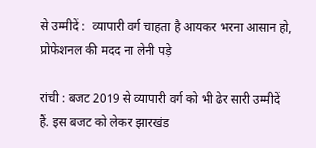से उम्मीदें :  व्यापारी वर्ग चाहता है आयकर भरना आसान हो, प्रोफेशनल की मदद ना लेनी पड़े

रांची : बजट 2019 से व्यापारी वर्ग को भी ढेर सारी उम्मीदें हैं. इस बजट को लेकर झारखंड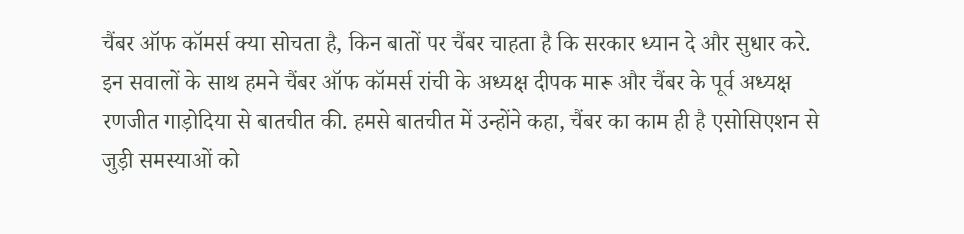चैंबर ऑफ कॉमर्स क्या सोचता है, किन बातों पर चैंबर चाहता है कि सरकार ध्यान दे और सुधार करे. इन सवालों के साथ हमने चैंबर ऑफ कॉमर्स रांची के अध्यक्ष दीपक मारू और चैंबर के पूर्व अध्यक्ष रणजीत गाड़ोदिया से बातचीत की. हमसे बातचीत में उन्होंने कहा, चैंबर का काम ही है एसोसिएशन से जुड़ी समस्याओं को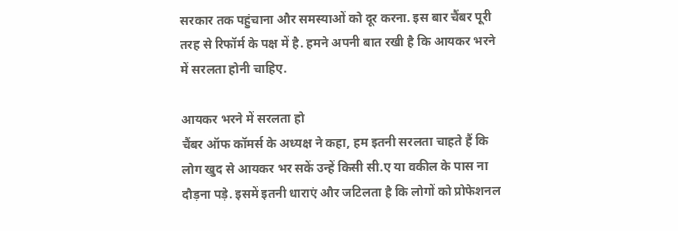सरकार तक पहुंचाना और समस्याओं को दूर करना. इस बार चैंबर पूरी तरह से रिफॉर्म के पक्ष में है. हमने अपनी बात रखी है कि आयकर भरने में सरलता होनी चाहिए.

आयकर भरने में सरलता हो
चैंबर ऑफ कॉमर्स के अध्यक्ष ने कहा, हम इतनी सरलता चाहते हैं कि लोग खुद से आयकर भर सकें उन्हें किसी सी.ए या वकील के पास ना दौड़ना पड़े. इसमें इतनी धाराएं और जटिलता है कि लोगों को प्रोफेशनल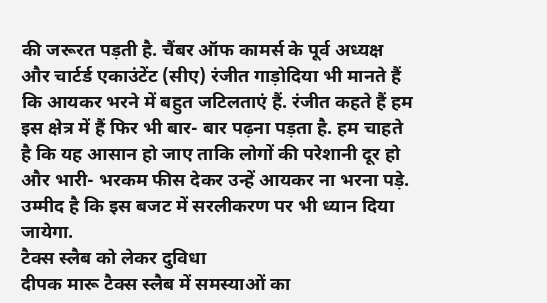की जरूरत पड़ती है. चैंबर ऑफ कामर्स के पूर्व अध्यक्ष और चार्टर्ड एकाउंटेंट (सीए) रंजीत गाड़ोदिया भी मानते हैं कि आयकर भरने में बहुत जटिलताएं हैं. रंजीत कहते हैं हम इस क्षेत्र में हैं फिर भी बार- बार पढ़ना पड़ता है. हम चाहते है कि यह आसान हो जाए ताकि लोगों की परेशानी दूर हो और भारी- भरकम फीस देकर उन्हें आयकर ना भरना पड़े. उम्मीद है कि इस बजट में सरलीकरण पर भी ध्यान दिया जायेगा.
टैक्स स्लैब को लेकर दुविधा
दीपक मारू टैक्स स्लैब में समस्याओं का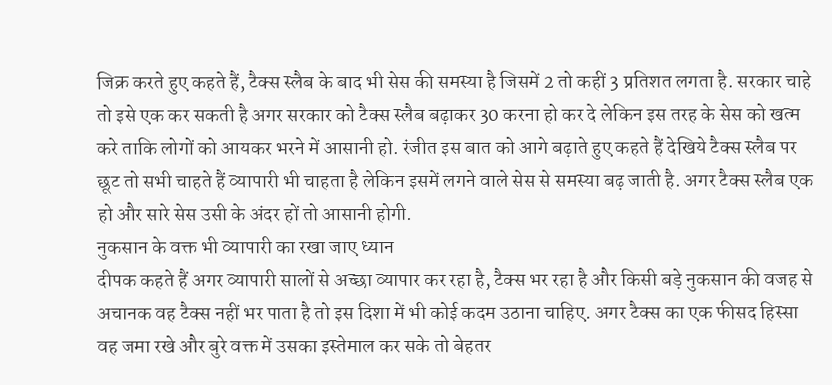जिक्र करते हुए कहते हैं, टैक्स स्लैब के बाद भी सेस की समस्या है जिसमें 2 तो कहीं 3 प्रतिशत लगता है. सरकार चाहे तो इसे एक कर सकती है अगर सरकार को टैक्स स्लैब बढ़ाकर 30 करना हो कर दे लेकिन इस तरह के सेस को खत्म करे ताकि लोगों को आयकर भरने में आसानी हो. रंजीत इस बात को आगे बढ़ाते हुए कहते हैं देखिये टैक्स स्लैब पर छूट तो सभी चाहते हैं व्यापारी भी चाहता है लेकिन इसमें लगने वाले सेस से समस्या बढ़ जाती है. अगर टैक्स स्लैब एक हो और सारे सेस उसी के अंदर हों तो आसानी होगी.
नुकसान के वक्त भी व्यापारी का रखा जाए ध्यान
दीपक कहते हैं अगर व्यापारी सालों से अच्छा व्यापार कर रहा है, टैक्स भर रहा है और किसी बड़े नुकसान की वजह से अचानक वह टैक्स नहीं भर पाता है तो इस दिशा में भी कोई कदम उठाना चाहिए. अगर टैक्स का एक फीसद हिस्सा वह जमा रखे और बुरे वक्त में उसका इस्तेमाल कर सके तो बेहतर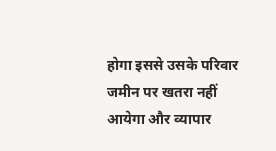होगा इससे उसके परिवार जमीन पर खतरा नहीं आयेगा और व्यापार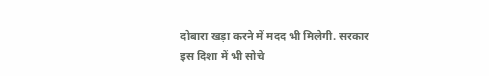दोबारा खड़ा करने में मदद भी मिलेगी. सरकार इस दिशा में भी सोचे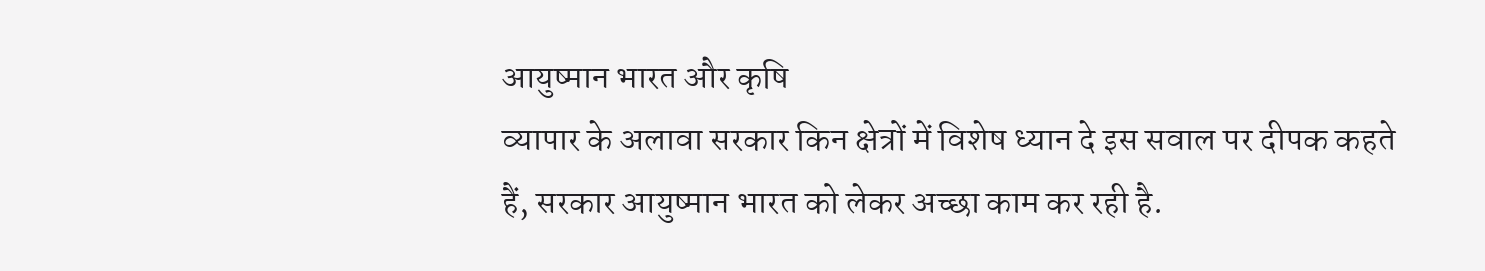आयुष्मान भारत और कृषि
व्यापार के अलावा सरकार किन क्षेत्रों में विशेष ध्यान दे इस सवाल पर दीपक कहते हैं, सरकार आयुष्मान भारत को लेकर अच्छा काम कर रही है.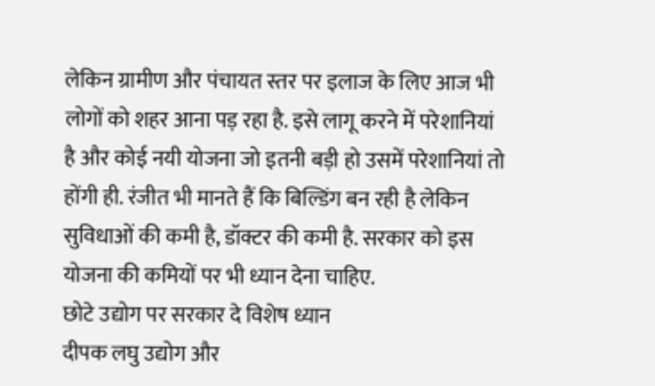लेकिन ग्रामीण और पंचायत स्तर पर इलाज के लिए आज भी लोगों को शहर आना पड़ रहा है. इसे लागू करने में परेशानियां है और कोई नयी योजना जो इतनी बड़ी हो उसमें परेशानियां तो होंगी ही. रंजीत भी मानते हैं कि बिल्डिंग बन रही है लेकिन सुविधाओं की कमी है, डॉक्टर की कमी है. सरकार को इस योजना की कमियों पर भी ध्यान देना चाहिए.
छोटे उद्योग पर सरकार दे विशेष ध्यान
दीपक लघु उद्योग और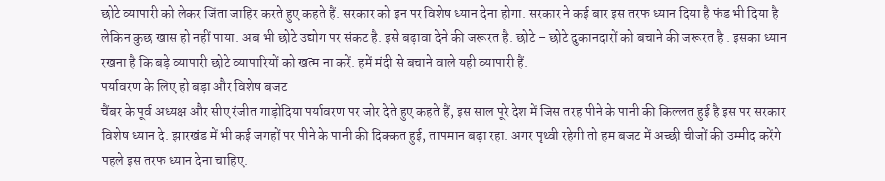छोटे व्यापारी को लेकर जिंता जाहिर करते हुए कहते हैं. सरकार को इन पर विशेष ध्यान देना होगा. सरकार ने कई बार इस तरफ ध्यान दिया है फंड भी दिया है लेकिन कुछ खास हो नहीं पाया. अब भी छोटे उद्योग पर संकट है. इसे बढ़ावा देने की जरूरत है. छोटे – छोटे दुकानदारों को बचाने की जरूरत है . इसका ध्यान रखना है कि बड़े व्यापारी छोटे व्यापारियों को खत्म ना करें. हमें मंदी से बचाने वाले यही व्यापारी हैं.
पर्यावरण के लिए हो बड़ा और विशेष बजट
चैंबर के पूर्व अध्यक्ष और सीए रंजीत गाड़ोदिया पर्यावरण पर जोर देते हुए कहते हैं, इस साल पूरे देश में जिस तरह पीने के पानी की किल्लत हुई है इस पर सरकार विशेष ध्यान दे. झारखंड में भी कई जगहों पर पीने के पानी की दिक्कत हुई, तापमान बढ़ा रहा. अगर पृथ्वी रहेगी तो हम बजट में अच्छी चीजों की उम्मीद करेंगे पहले इस तरफ ध्यान देना चाहिए.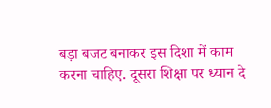बड़ा बजट बनाकर इस दिशा में काम करना चाहिए. दूसरा शिक्षा पर ध्यान दे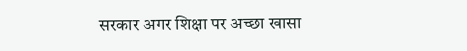सरकार अगर शिक्षा पर अच्छा खासा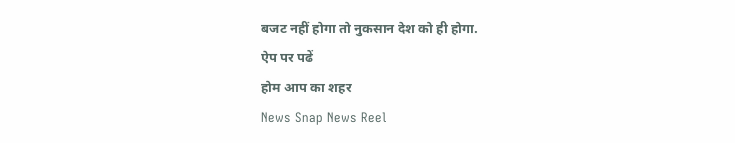बजट नहीं होगा तो नुकसान देश को ही होगा.
ऐप पर पढें
होम आप का शहर
News Snap News Reel